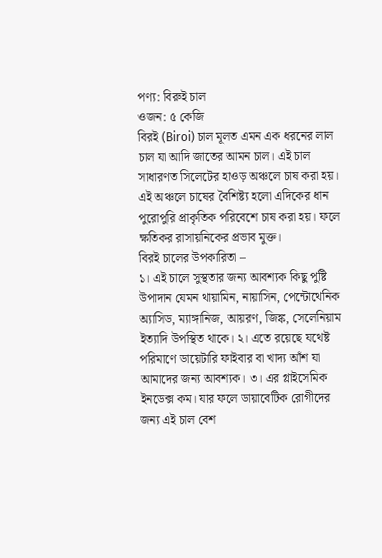পণ্য: বিরুই চাল
ওজন: ৫ কেজি
বিরই (Biroi) চাল মূলত এমন এক ধরনের লাল চাল যা আদি জাতের আমন চাল। এই চাল সাধারণত সিলেটের হাওড় অঞ্চলে চাষ করা হয়। এই অঞ্চলে চাষের বৈশিষ্ট্য হলো এদিকের ধান পুরোপুরি প্রাকৃতিক পরিবেশে চাষ করা হয়। ফলে ক্ষতিকর রাসায়নিকের প্রভাব মুক্ত।
বিরই চালের উপকারিতা –
১। এই চালে সুস্থতার জন্য আবশ্যক কিছু পুষ্টি উপাদান যেমন থায়ামিন, নায়াসিন, পেন্টোথেনিক অ্যাসিড, ম্যাঙ্গানিজ, আয়রণ, জিঙ্ক, সেলেনিয়াম ইত্যাদি উপস্থিত থাকে। ২। এতে রয়েছে যথেষ্ট পরিমাণে ডায়েটারি ফাইবার বা খাদ্য আঁশ যা আমাদের জন্য আবশ্যক। ৩। এর গ্লাইসেমিক ইনডেক্স কম। যার ফলে ডায়াবেটিক রোগীদের জন্য এই চাল বেশ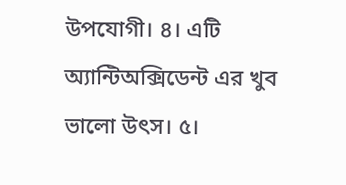উপযোগী। ৪। এটি অ্যান্টিঅক্সিডেন্ট এর খুব ভালো উৎস। ৫।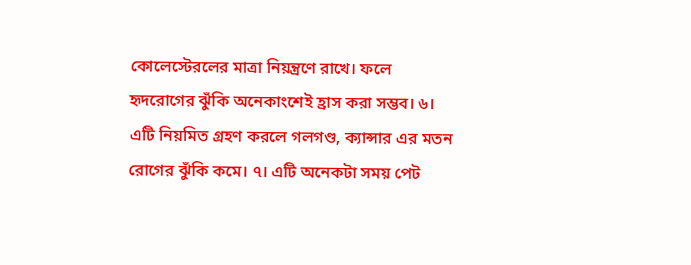কোলেস্টেরলের মাত্রা নিয়ন্ত্রণে রাখে। ফলে হৃদরোগের ঝুঁকি অনেকাংশেই হ্রাস করা সম্ভব। ৬। এটি নিয়মিত গ্রহণ করলে গলগণ্ড, ক্যান্সার এর মতন রোগের ঝুঁকি কমে। ৭। এটি অনেকটা সময় পেট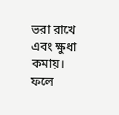ভরা রাখে এবং ক্ষুধা কমায়। ফলে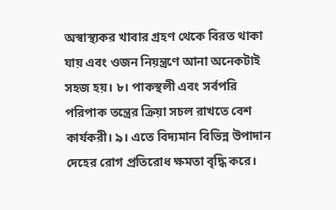অস্বাস্থ্যকর খাবার গ্রহণ থেকে বিরত থাকা যায় এবং ওজন নিয়ন্ত্রণে আনা অনেকটাই সহজ হয়। ৮। পাকস্থলী এবং সর্বপরি পরিপাক তন্ত্রের ক্রিয়া সচল রাখতে বেশ কার্যকরী। ৯। এতে বিদ্যমান বিভিন্ন উপাদান দেহের রোগ প্রতিরোধ ক্ষমতা বৃদ্ধি করে।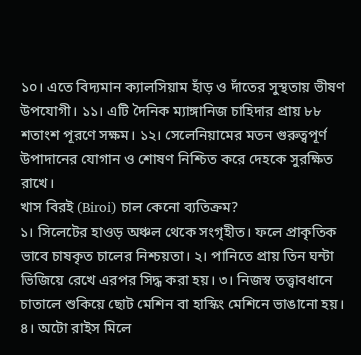১০। এতে বিদ্যমান ক্যালসিয়াম হাঁড় ও দাঁতের সুস্থতায় ভীষণ উপযোগী। ১১। এটি দৈনিক ম্যাঙ্গানিজ চাহিদার প্রায় ৮৮ শতাংশ পূরণে সক্ষম। ১২। সেলেনিয়ামের মতন গুরুত্বপূর্ণ উপাদানের যোগান ও শোষণ নিশ্চিত করে দেহকে সুরক্ষিত রাখে।
খাস বিরই (Biroi) চাল কেনো ব্যতিক্রম?
১। সিলেটের হাওড় অঞ্চল থেকে সংগৃহীত। ফলে প্রাকৃতিক ভাবে চাষকৃত চালের নিশ্চয়তা। ২। পানিতে প্রায় তিন ঘন্টা ভিজিয়ে রেখে এরপর সিদ্ধ করা হয়। ৩। নিজস্ব তত্ত্বাবধানে চাতালে শুকিয়ে ছোট মেশিন বা হাস্কিং মেশিনে ভাঙানো হয়। ৪। অটো রাইস মিলে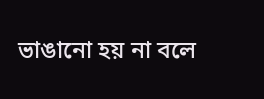ভাঙানো হয় না বলে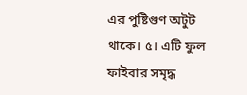এর পুষ্টিগুণ অটুট থাকে। ৫। এটি ফুল ফাইবার সমৃদ্ধ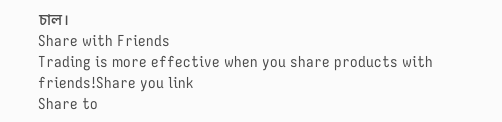চাল।
Share with Friends
Trading is more effective when you share products with friends!Share you link
Share to